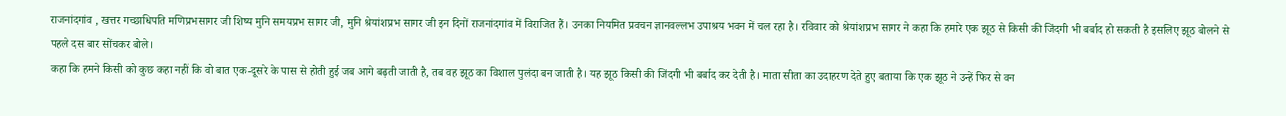राजनांदगांव , खत्तर गच्छाधिपति मणिप्रभसागर जी शिष्य मुनि समयप्रभ सागर जी, मुनि श्रेयांशप्रभ सागर जी इन दिनों राजनांदगांव में विराजित हैं। उनका नियमित प्रवचन ज्ञानवल्लभ उपाश्रय भवन में चल रहा है। रविवार को श्रेयांशप्रभ सागर ने कहा कि हमारे एक झूठ से किसी की जिंदगी भी बर्बाद हो सकती है इसलिए झूठ बोलने से पहले दस बार सोंचकर बोले।
कहा कि हमने किसी को कुछ कहा नहीं कि वो बात एक-दूसरे के पास से होती हुई जब आगे बढ़ती जाती है, तब वह झूठ का विशाल पुलंदा बन जाती है। यह झूठ किसी की जिंदगी भी बर्बाद कर देती है। माता सीता का उदाहरण देते हुए बताया कि एक झूठ ने उन्हें फिर से वन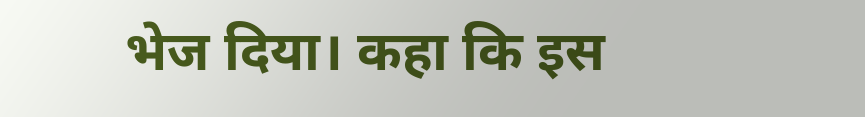भेज दिया। कहा कि इस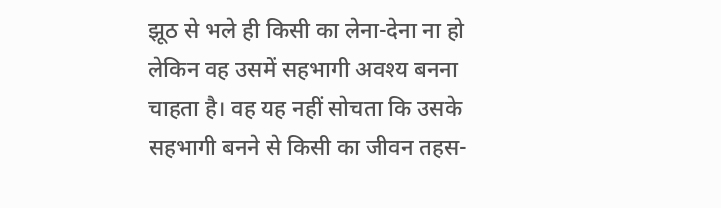झूठ से भले ही किसी का लेना-देना ना हो लेकिन वह उसमें सहभागी अवश्य बनना चाहता है। वह यह नहीं सोचता कि उसके सहभागी बनने से किसी का जीवन तहस-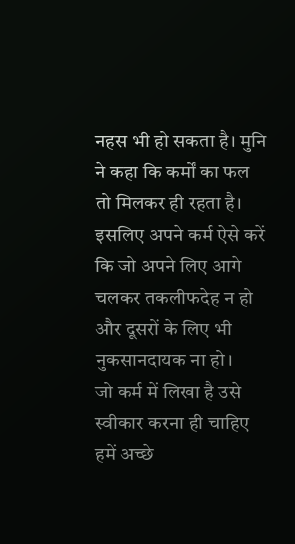नहस भी हो सकता है। मुनि ने कहा कि कर्मों का फल तो मिलकर ही रहता है। इसलिए अपने कर्म ऐसे करें कि जो अपने लिए आगे चलकर तकलीफदेह न हो और दूसरों के लिए भी नुकसानदायक ना हो।
जो कर्म में लिखा है उसे स्वीकार करना ही चाहिए हमें अच्छे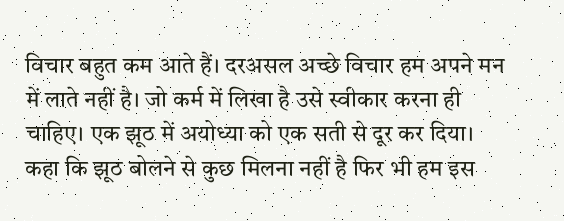विचार बहुत कम आते हैं। दरअसल अच्छे विचार हम अपने मन में लाते नहीं है। जो कर्म में लिखा है उसे स्वीकार करना ही चाहिए। एक झूठ में अयोध्या को एक सती से दूर कर दिया। कहा कि झूठ बोलने से कुछ मिलना नहीं है फिर भी हम इस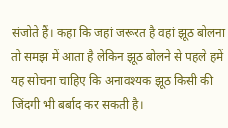संजोते हैं। कहा कि जहां जरूरत है वहां झूठ बोलना तो समझ में आता है लेकिन झूठ बोलने से पहले हमें यह सोचना चाहिए कि अनावश्यक झूठ किसी की जिंदगी भी बर्बाद कर सकती है।